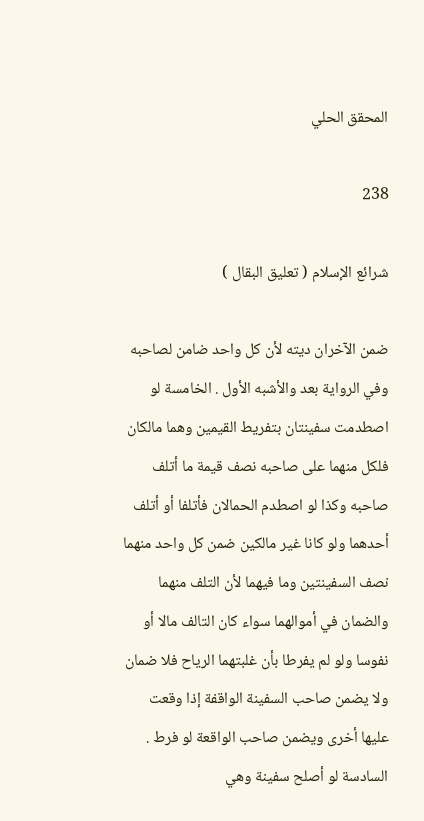المحقق الحلي

238

شرائع الإسلام ( تعليق البقال )

ضمن الآخران ديته لأن كل واحد ضامن لصاحبه وفي الرواية بعد والأشبه الأول . الخامسة لو اصطدمت سفينتان بتفريط القيمين وهما مالكان فلكل منهما على صاحبه نصف قيمة ما أتلف صاحبه وكذا لو اصطدم الحمالان فأتلفا أو أتلف أحدهما ولو كانا غير مالكين ضمن كل واحد منهما نصف السفينتين وما فيهما لأن التلف منهما والضمان في أموالهما سواء كان التالف مالا أو نفوسا ولو لم يفرطا بأن غلبتهما الرياح فلا ضمان ولا يضمن صاحب السفينة الواقفة إذا وقعت عليها أخرى ويضمن صاحب الواقعة لو فرط . السادسة لو أصلح سفينة وهي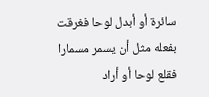سائرة أو أبدل لوحا فغرقت بفعله مثل أن يسمر مسمارا فقلع لوحا أو أراد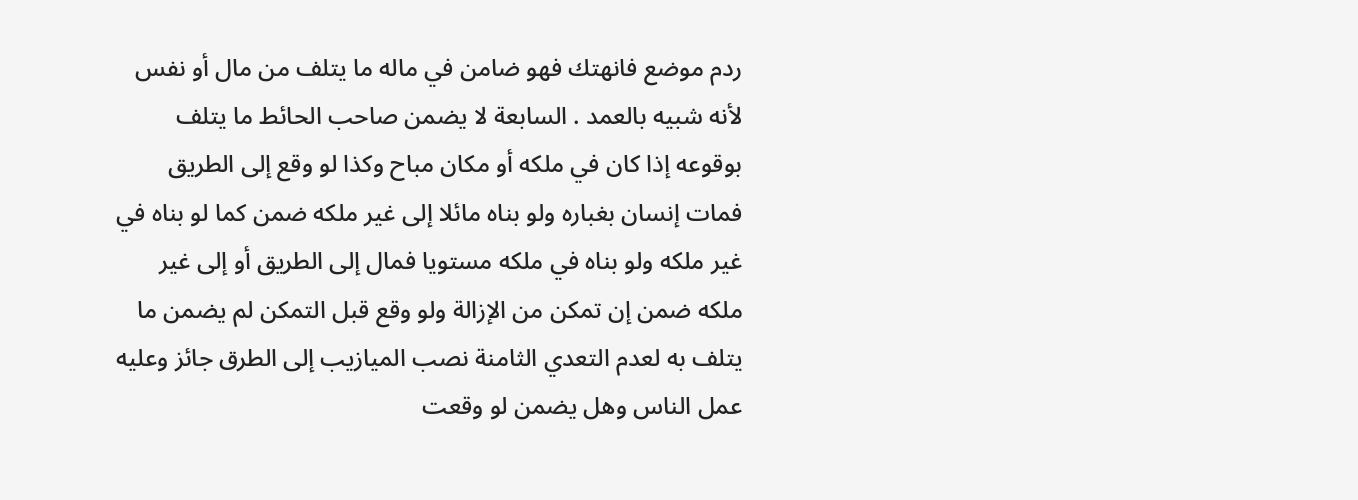ردم موضع فانهتك فهو ضامن في ماله ما يتلف من مال أو نفس لأنه شبيه بالعمد . السابعة لا يضمن صاحب الحائط ما يتلف بوقوعه إذا كان في ملكه أو مكان مباح وكذا لو وقع إلى الطريق فمات إنسان بغباره ولو بناه مائلا إلى غير ملكه ضمن كما لو بناه في غير ملكه ولو بناه في ملكه مستويا فمال إلى الطريق أو إلى غير ملكه ضمن إن تمكن من الإزالة ولو وقع قبل التمكن لم يضمن ما يتلف به لعدم التعدي الثامنة نصب الميازيب إلى الطرق جائز وعليه عمل الناس وهل يضمن لو وقعت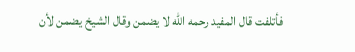فأتلفت قال المفيد رحمه الله لا يضمن وقال الشيخ يضمن لأن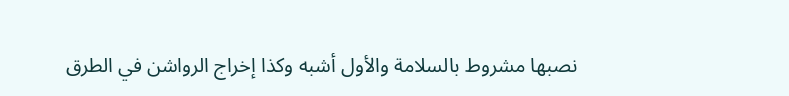نصبها مشروط بالسلامة والأول أشبه وكذا إخراج الرواشن في الطرق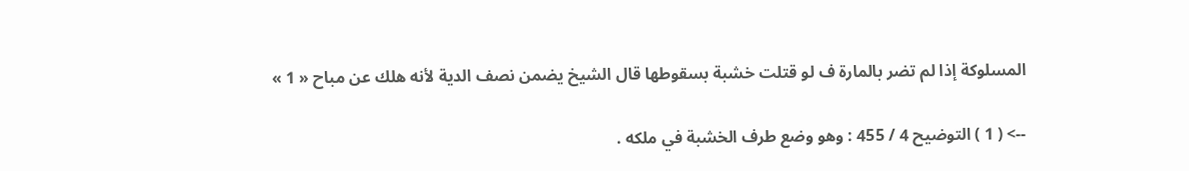المسلوكة إذا لم تضر بالمارة ف لو قتلت خشبة بسقوطها قال الشيخ يضمن نصف الدية لأنه هلك عن مباح « 1 »

--> ( 1 ) التوضيح 4 / 455 : وهو وضع طرف الخشبة في ملكه .